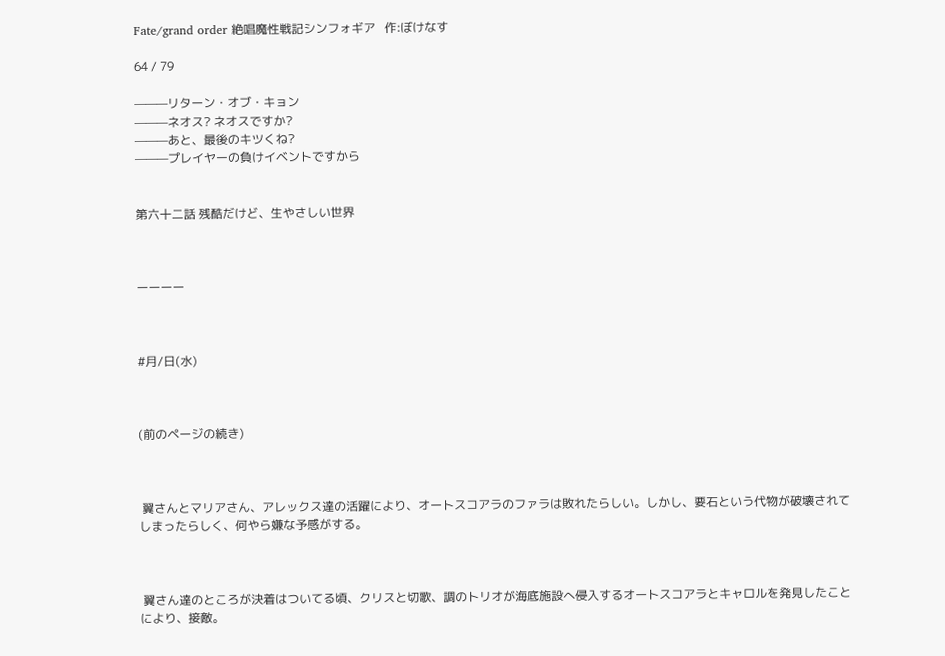Fate/grand order 絶唱魔性戦記シンフォギア   作:ぼけなす

64 / 79

———リターン・オブ・キョン
———ネオス? ネオスですか?
———あと、最後のキツくね?
———プレイヤーの負けイベントですから


第六十二話 残酷だけど、生やさしい世界



ーーーー



#月/日(水)



(前のページの続き)



 翼さんとマリアさん、アレックス達の活躍により、オートスコアラのファラは敗れたらしい。しかし、要石という代物が破壊されてしまったらしく、何やら嫌な予感がする。



 翼さん達のところが決着はついてる頃、クリスと切歌、調のトリオが海底施設へ侵入するオートスコアラとキャロルを発見したことにより、接敵。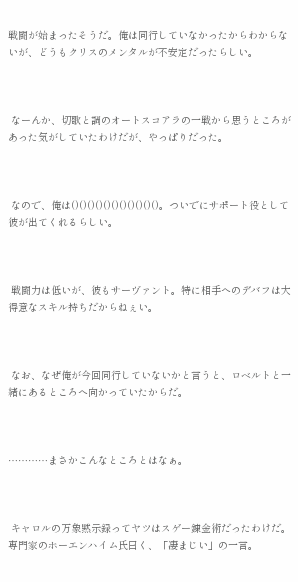戦闘が始まったそうだ。俺は同行していなかったからわからないが、どうもクリスのメンタルが不安定だったらしい。



 なーんか、切歌と調のオートスコアラの一戦から思うところがあった気がしていたわけだが、やっぱりだった。



 なので、俺は()()()()()()()()()()()。ついでにサポート役として彼が出てくれるらしい。



 戦闘力は低いが、彼もサーヴァント。特に相手へのデバフは大得意なスキル持ちだからねぇい。



 なお、なぜ俺が今回同行していないかと言うと、ロベルトと一緒にあるところへ向かっていたからだ。



…………まさかこんなところとはなぁ。



 キャロルの万象黙示録ってヤツはスゲー錬金術だったわけだ。専門家のホーエンハイム氏曰く、「凄まじい」の一言。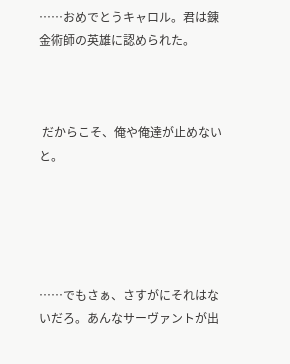……おめでとうキャロル。君は錬金術師の英雄に認められた。



 だからこそ、俺や俺達が止めないと。





……でもさぁ、さすがにそれはないだろ。あんなサーヴァントが出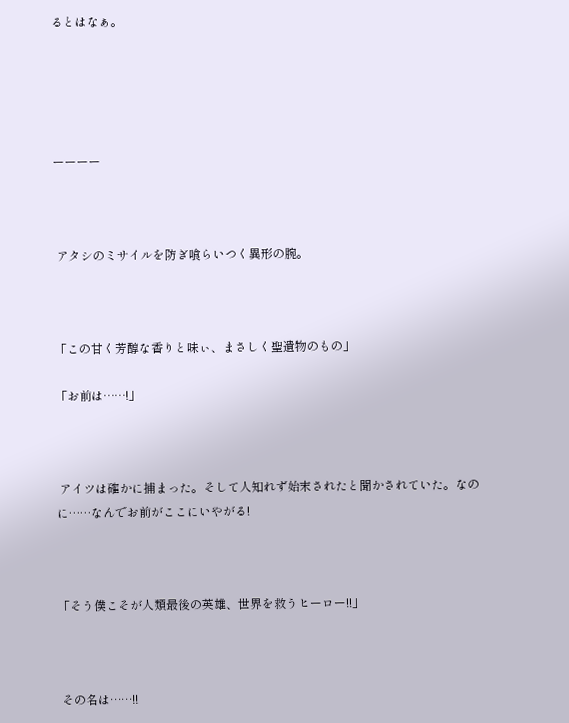るとはなぁ。





ーーーー



 アタシのミサイルを防ぎ喰らいつく異形の腕。



「この甘く芳醇な香りと味ぃ、まさしく聖遺物のもの」

「お前は……!」



 アイツは確かに捕まった。そして人知れず始末されたと聞かされていた。なのに……なんでお前がここにいやがる!



「そう僕こそが人類最後の英雄、世界を救うヒーロー!!」



 その名は……!!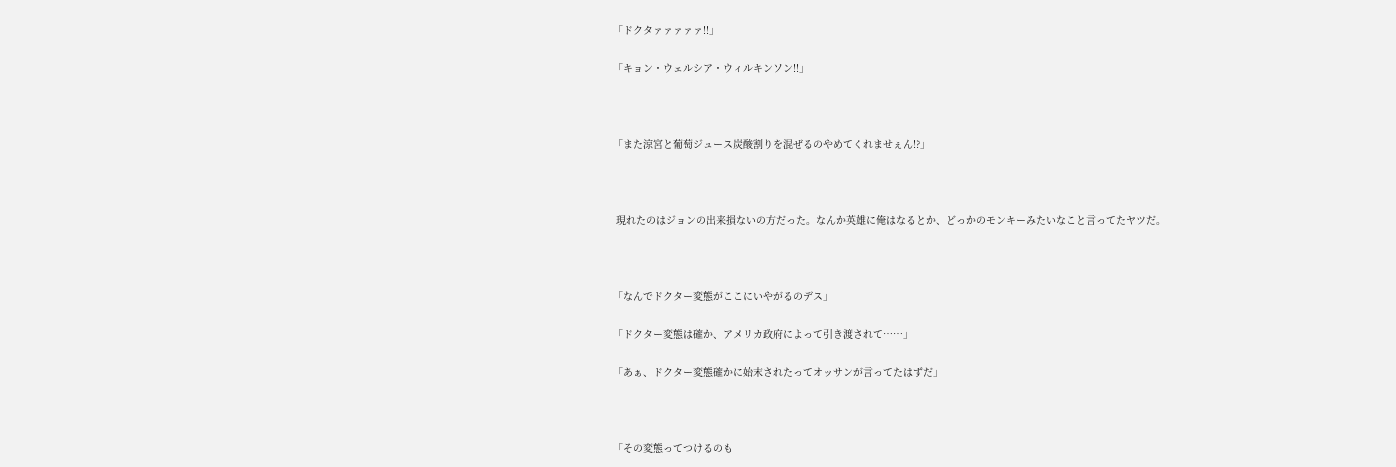「ドクタァァァァァ!!」

「キョン・ウェルシア・ウィルキンソン!!」



「また涼宮と葡萄ジュース炭酸割りを混ぜるのやめてくれませぇん!?」



 現れたのはジョンの出来損ないの方だった。なんか英雄に俺はなるとか、どっかのモンキーみたいなこと言ってたヤツだ。



「なんでドクター変態がここにいやがるのデス」

「ドクター変態は確か、アメリカ政府によって引き渡されて……」

「あぁ、ドクター変態確かに始末されたってオッサンが言ってたはずだ」



「その変態ってつけるのも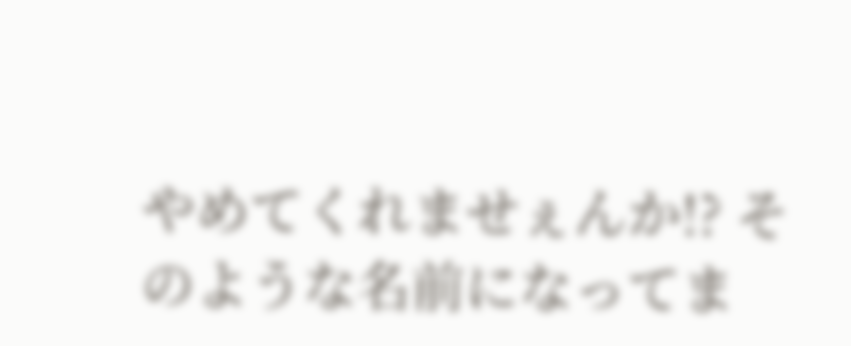やめてくれませぇんか!? そのような名前になってま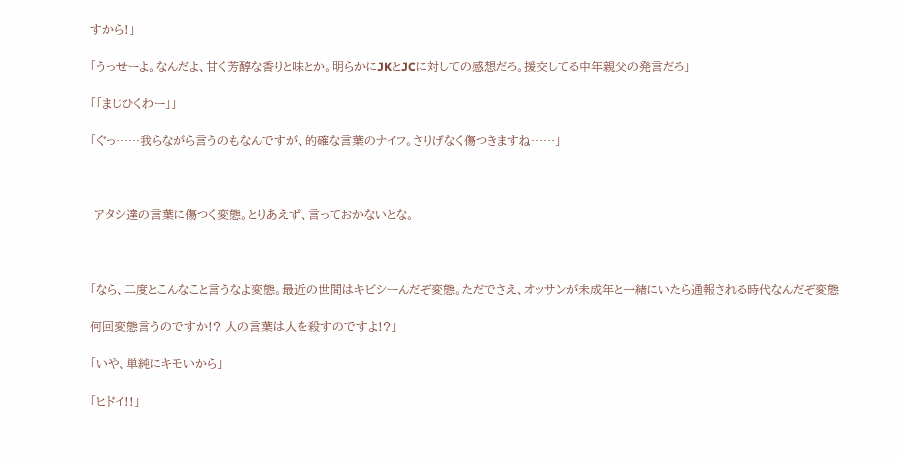すから!」

「うっせーよ。なんだよ、甘く芳醇な香りと味とか。明らかにJKとJCに対しての感想だろ。援交してる中年親父の発言だろ」

「「まじひくわー」」

「ぐっ……我らながら言うのもなんですが、的確な言葉のナイフ。さりげなく傷つきますね……」



 アタシ達の言葉に傷つく変態。とりあえず、言っておかないとな。



「なら、二度とこんなこと言うなよ変態。最近の世間はキビシーんだぞ変態。ただでさえ、オッサンが未成年と一緒にいたら通報される時代なんだぞ変態

何回変態言うのですか!? 人の言葉は人を殺すのですよ!?」

「いや、単純にキモいから」

「ヒドイ!!」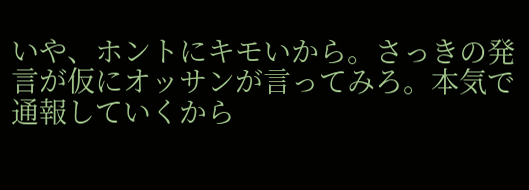いや、ホントにキモいから。さっきの発言が仮にオッサンが言ってみろ。本気で通報していくから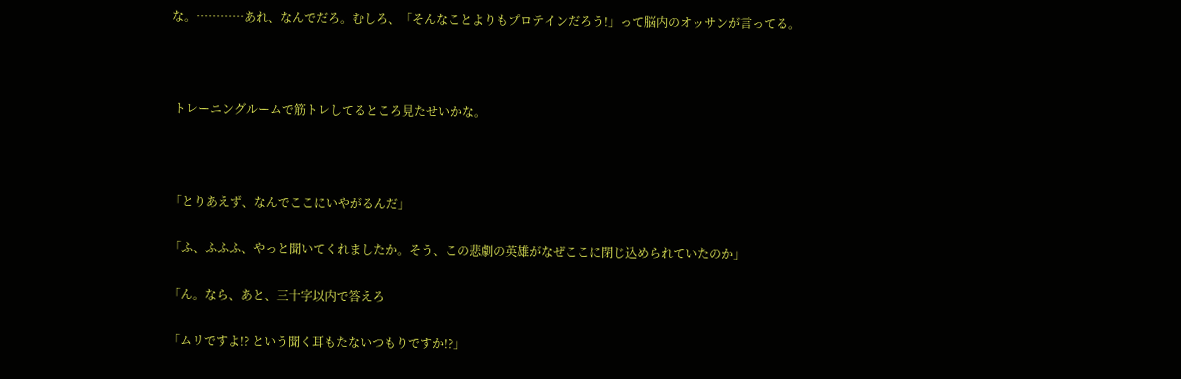な。…………あれ、なんでだろ。むしろ、「そんなことよりもプロテインだろう!」って脳内のオッサンが言ってる。



 トレーニングルームで筋トレしてるところ見たせいかな。



「とりあえず、なんでここにいやがるんだ」

「ふ、ふふふ、やっと聞いてくれましたか。そう、この悲劇の英雄がなぜここに閉じ込められていたのか」

「ん。なら、あと、三十字以内で答えろ

「ムリですよ!? という聞く耳もたないつもりですか!?」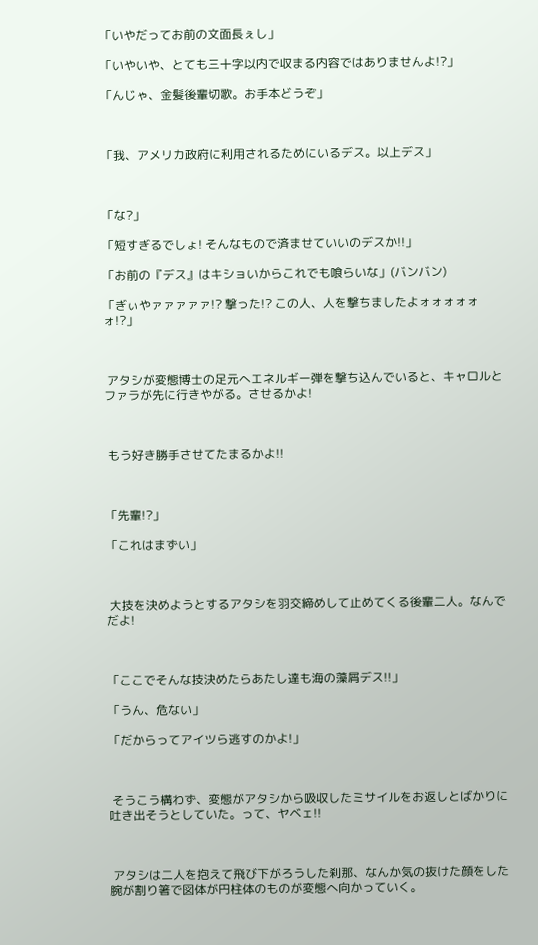「いやだってお前の文面長ぇし」

「いやいや、とても三十字以内で収まる内容ではありませんよ!?」

「んじゃ、金髪後輩切歌。お手本どうぞ」



「我、アメリカ政府に利用されるためにいるデス。以上デス」



「な?」

「短すぎるでしょ! そんなもので済ませていいのデスか!!」

「お前の『デス』はキショいからこれでも喰らいな」(バンバン)

「ぎぃやァァァァァ!? 撃った!? この人、人を撃ちましたよォォォォォォ!?」



 アタシが変態博士の足元へエネルギー弾を撃ち込んでいると、キャロルとファラが先に行きやがる。させるかよ!



 もう好き勝手させてたまるかよ!!



「先輩!?」

「これはまずい」



 大技を決めようとするアタシを羽交締めして止めてくる後輩二人。なんでだよ!



「ここでそんな技決めたらあたし達も海の藻屑デス!!」

「うん、危ない」

「だからってアイツら逃すのかよ!」



 そうこう構わず、変態がアタシから吸収したミサイルをお返しとばかりに吐き出そうとしていた。って、ヤベェ!!



 アタシは二人を抱えて飛び下がろうした刹那、なんか気の抜けた顔をした腕が割り箸で図体が円柱体のものが変態へ向かっていく。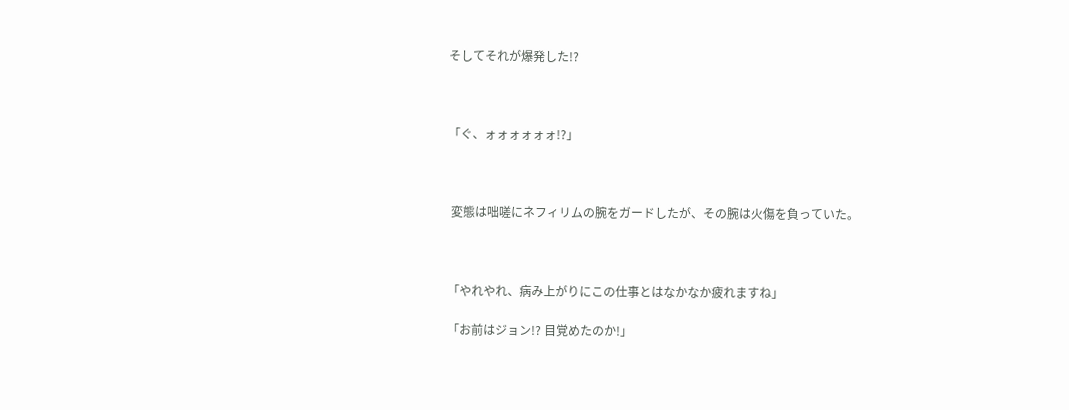そしてそれが爆発した!?



「ぐ、ォォォォォォ!?」



 変態は咄嗟にネフィリムの腕をガードしたが、その腕は火傷を負っていた。



「やれやれ、病み上がりにこの仕事とはなかなか疲れますね」

「お前はジョン!? 目覚めたのか!」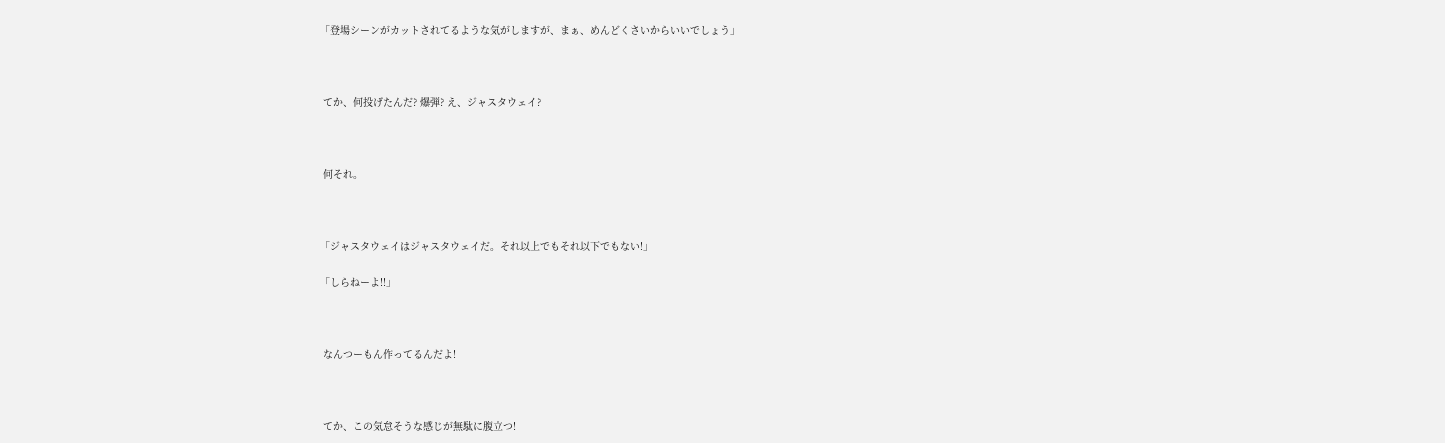「登場シーンがカットされてるような気がしますが、まぁ、めんどくさいからいいでしょう」



 てか、何投げたんだ? 爆弾? え、ジャスタウェイ?



 何それ。



「ジャスタウェイはジャスタウェイだ。それ以上でもそれ以下でもない!」

「しらねーよ!!」



 なんつーもん作ってるんだよ!



 てか、この気怠そうな感じが無駄に腹立つ!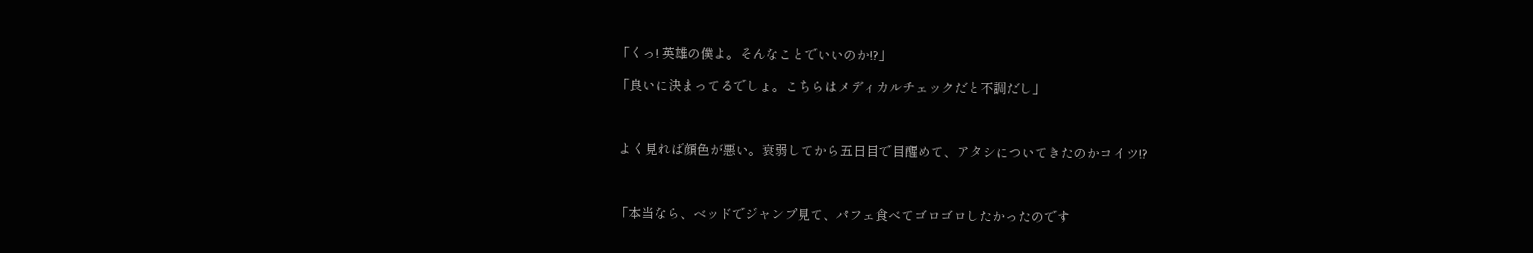「くっ! 英雄の僕よ。そんなことでいいのか!?」

「良いに決まってるでしょ。こちらはメディカルチェックだと不調だし」



 よく見れば顔色が悪い。衰弱してから五日目で目醒めて、アタシについてきたのかコイツ!?



「本当なら、ベッドでジャンプ見て、パフェ食べてゴロゴロしたかったのです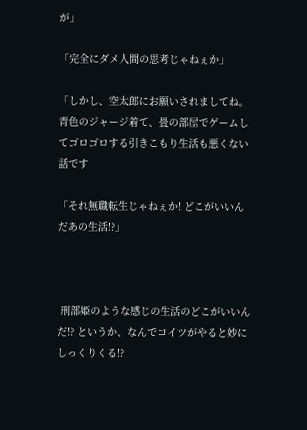が」

「完全にダメ人間の思考じゃねぇか」

「しかし、空太郎にお願いされましてね。青色のジャージ着て、畳の部屋でゲームしてゴロゴロする引きこもり生活も悪くない話です

「それ無職転生じゃねぇか! どこがいいんだあの生活!?」



 刑部姫のような感じの生活のどこがいいんだ!? というか、なんでコイツがやると妙にしっくりくる!?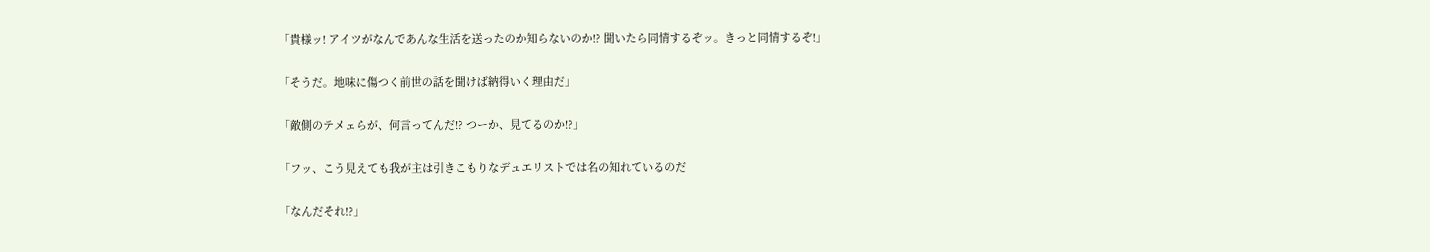「貴様ッ! アイツがなんであんな生活を送ったのか知らないのか!? 聞いたら同情するぞッ。きっと同情するぞ!」

「そうだ。地味に傷つく前世の話を聞けば納得いく理由だ」

「敵側のテメェらが、何言ってんだ!? つーか、見てるのか!?」

「フッ、こう見えても我が主は引きこもりなデュエリストでは名の知れているのだ

「なんだそれ!?」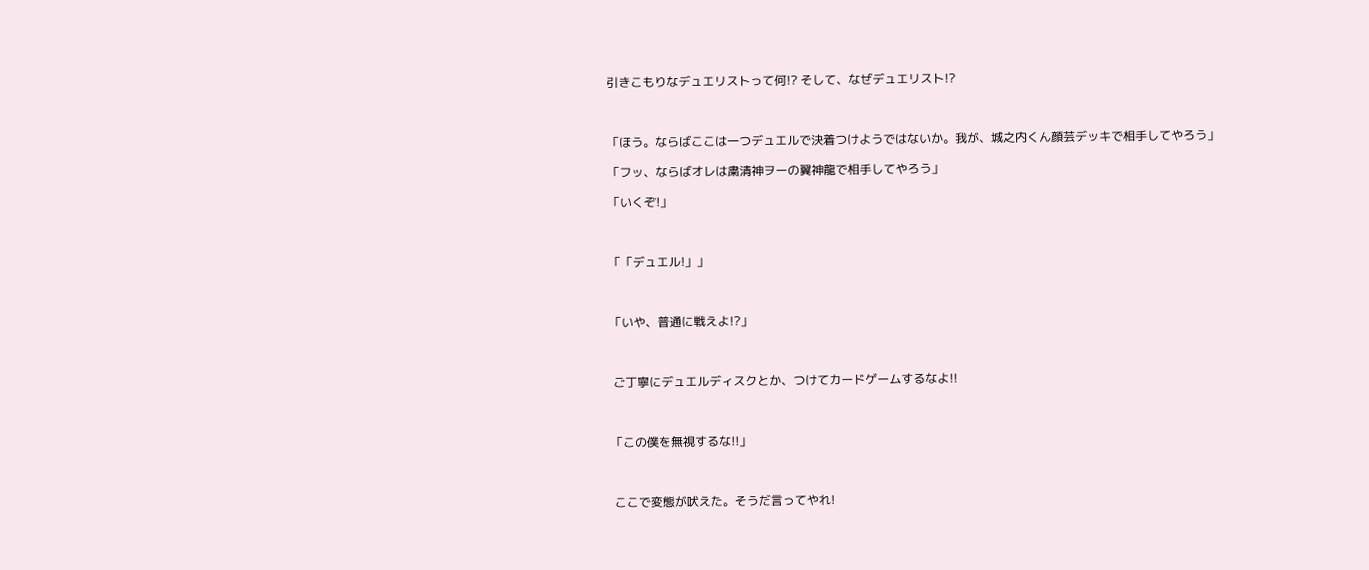引きこもりなデュエリストって何!? そして、なぜデュエリスト!?



「ほう。ならばここは一つデュエルで決着つけようではないか。我が、城之内くん顔芸デッキで相手してやろう」

「フッ、ならばオレは粛清神ヲーの翼神龍で相手してやろう」

「いくぞ!」



「「デュエル!」」



「いや、普通に戦えよ!?」



 ご丁寧にデュエルディスクとか、つけてカードゲームするなよ!!



「この僕を無視するな!!」



 ここで変態が吠えた。そうだ言ってやれ!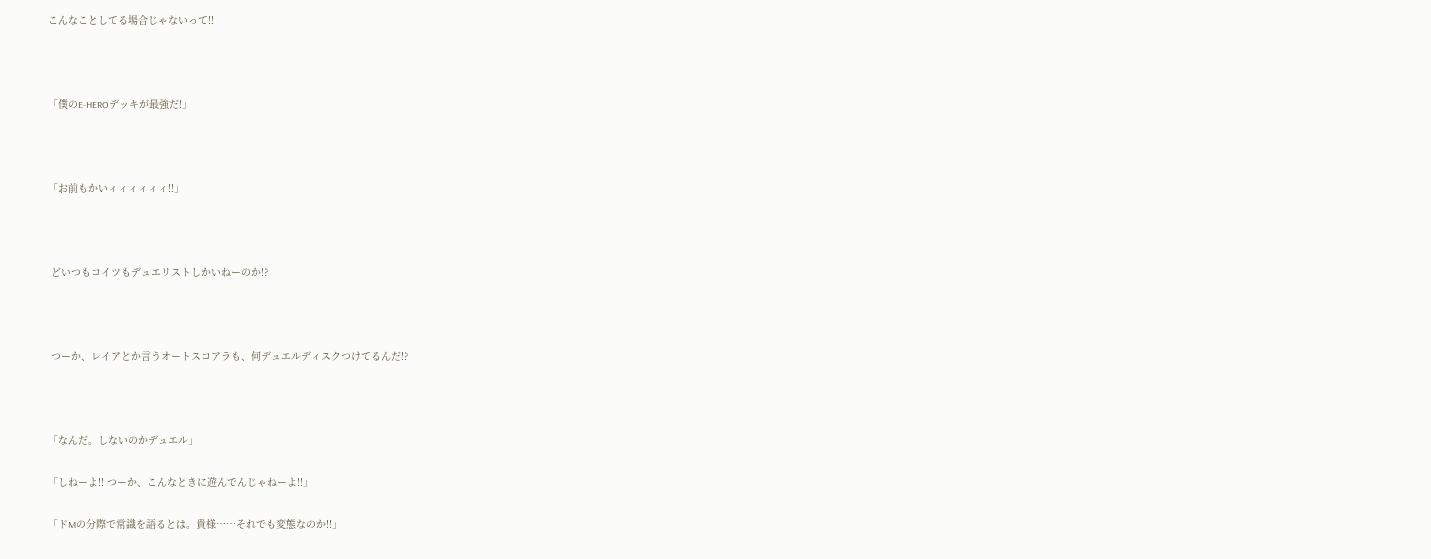こんなことしてる場合じゃないって!!



「僕のE-HEROデッキが最強だ!」



「お前もかいィィィィィィ!!」



 どいつもコイツもデュエリストしかいねーのか!?



 つーか、レイアとか言うオートスコアラも、何デュエルディスクつけてるんだ!?



「なんだ。しないのかデュエル」

「しねーよ!! つーか、こんなときに遊んでんじゃねーよ!!」

「ドMの分際で常識を語るとは。貴様……それでも変態なのか!!」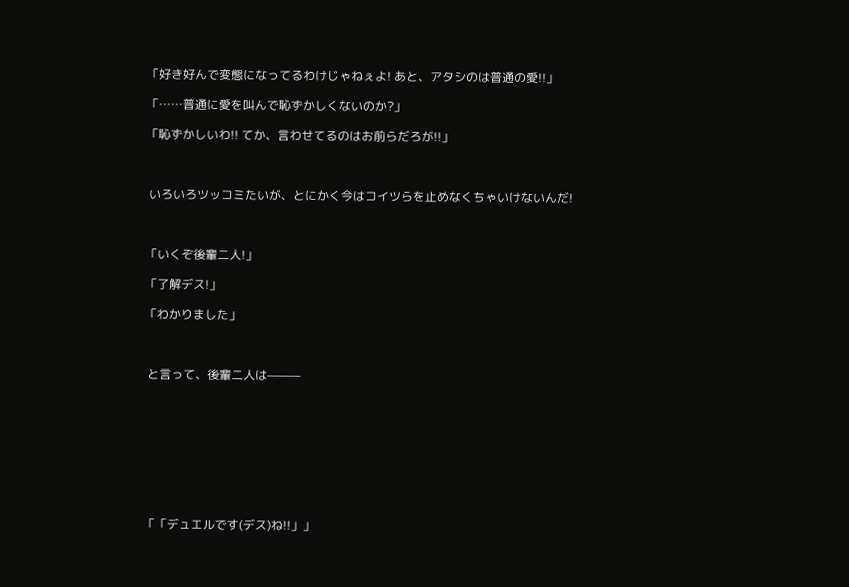「好き好んで変態になってるわけじゃねぇよ! あと、アタシのは普通の愛!!」

「……普通に愛を叫んで恥ずかしくないのか?」

「恥ずかしいわ!! てか、言わせてるのはお前らだろが!!」



 いろいろツッコミたいが、とにかく今はコイツらを止めなくちゃいけないんだ!



「いくぞ後輩二人!」

「了解デス!」

「わかりました」



 と言って、後輩二人は———









「「デュエルです(デス)ね!!」」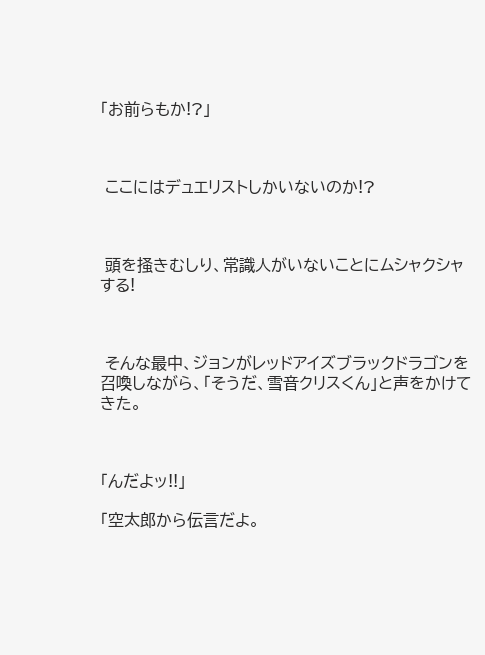「お前らもか!?」



 ここにはデュエリストしかいないのか!?



 頭を掻きむしり、常識人がいないことにムシャクシャする!



 そんな最中、ジョンがレッドアイズブラックドラゴンを召喚しながら、「そうだ、雪音クリスくん」と声をかけてきた。



「んだよッ!!」

「空太郎から伝言だよ。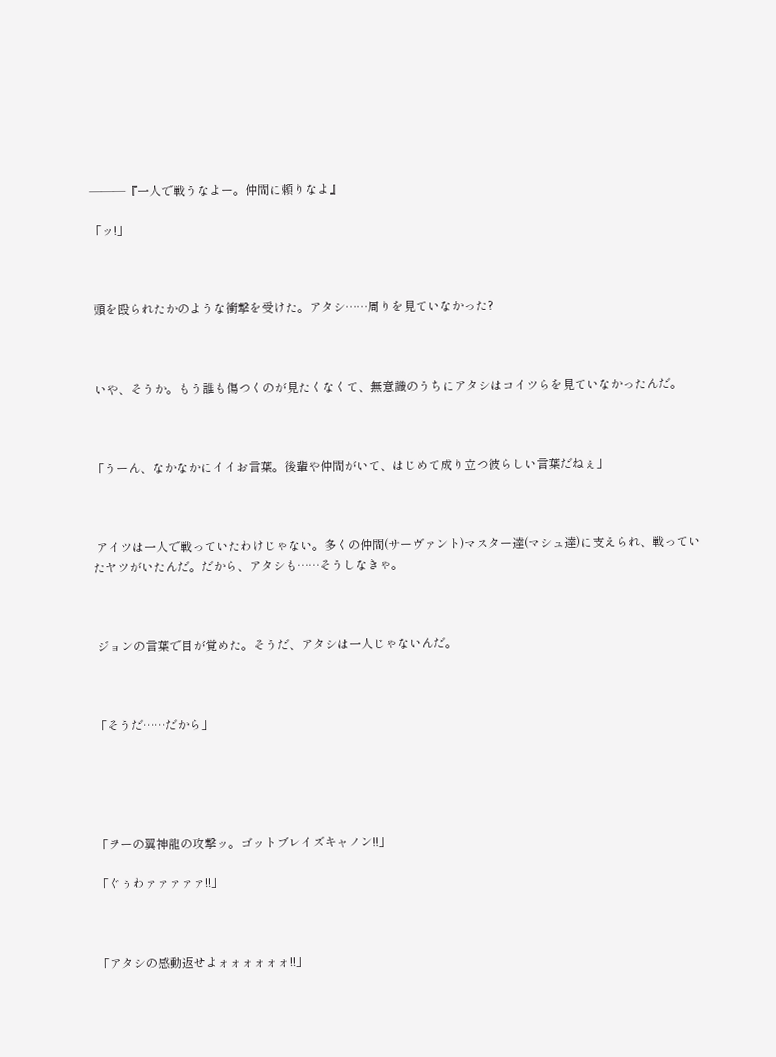———『一人で戦うなよー。仲間に頼りなよ』

「ッ!」



 頭を殴られたかのような衝撃を受けた。アタシ……周りを見ていなかった?



 いや、そうか。もう誰も傷つくのが見たくなくて、無意識のうちにアタシはコイツらを見ていなかったんだ。



「うーん、なかなかにイイお言葉。後輩や仲間がいて、はじめて成り立つ彼らしい言葉だねぇ」



 アイツは一人で戦っていたわけじゃない。多くの仲間(サーヴァント)マスター達(マシュ達)に支えられ、戦っていたヤツがいたんだ。だから、アタシも……そうしなきゃ。



 ジョンの言葉で目が覚めた。そうだ、アタシは一人じゃないんだ。



「そうだ……だから」





「ヲーの翼神龍の攻撃ッ。ゴットブレイズキャノン!!」

「ぐぅわァァァァァ!!」



「アタシの感動返せよォォォォォォ!!」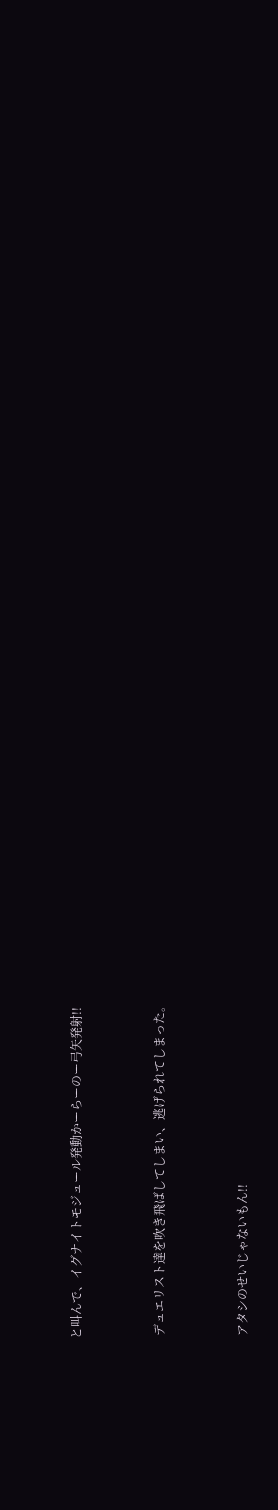と叫んで、イグナイトモジュール発動かーらーのー弓矢発射!!



 デュエリスト達を吹き飛ばしてしまい、逃げられてしまった。



 アタシのせいじゃないもん!!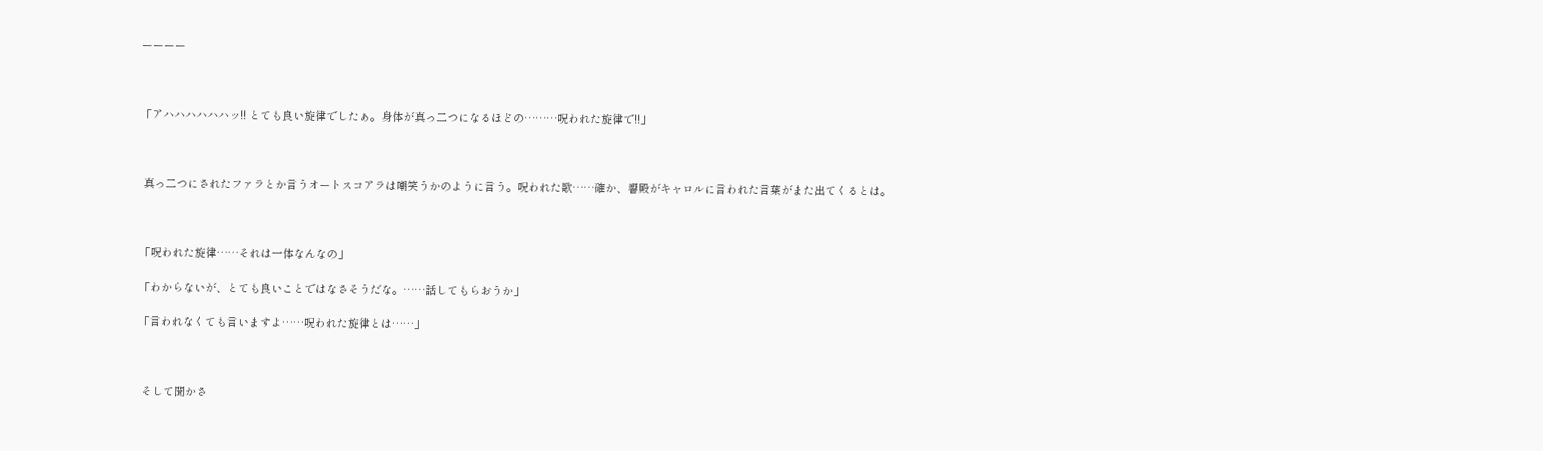ーーーー



「アハハハハハハッ!! とても良い旋律でしたぁ。身体が真っ二つになるほどの………呪われた旋律で!!」



 真っ二つにされたファラとか言うオートスコアラは嘲笑うかのように言う。呪われた歌……確か、響殿がキャロルに言われた言葉がまた出てくるとは。



「呪われた旋律……それは一体なんなの」

「わからないが、とても良いことではなさそうだな。……話してもらおうか」

「言われなくても言いますよ……呪われた旋律とは……」



 そして聞かさ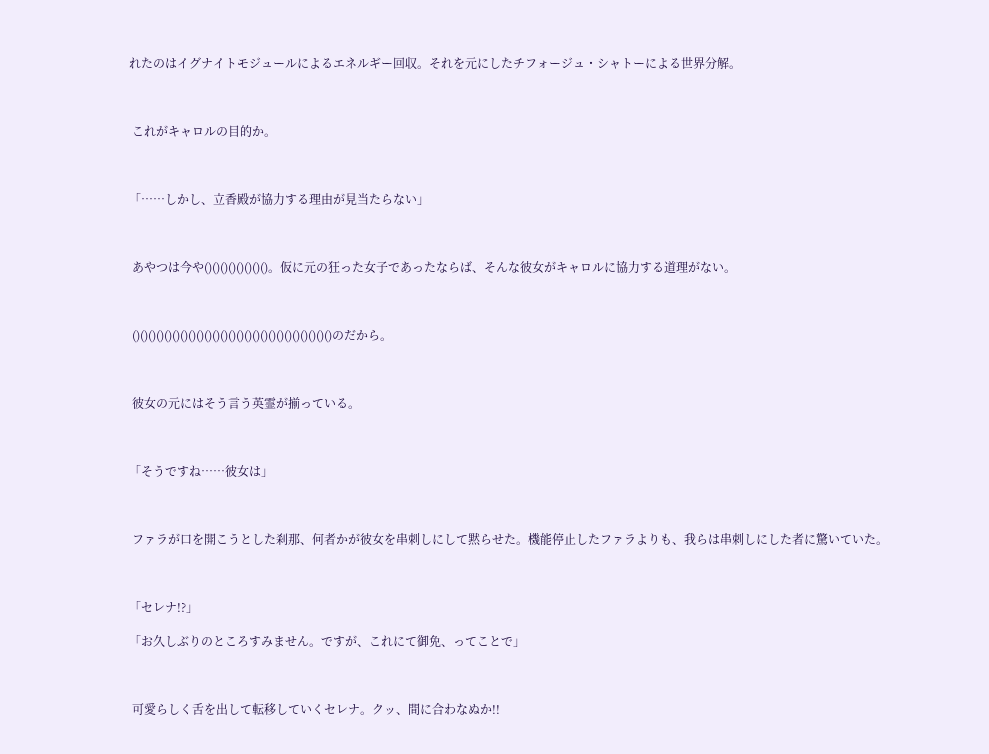れたのはイグナイトモジュールによるエネルギー回収。それを元にしたチフォージュ・シャトーによる世界分解。



 これがキャロルの目的か。



「……しかし、立香殿が協力する理由が見当たらない」



 あやつは今や()()()()()()()()。仮に元の狂った女子であったならば、そんな彼女がキャロルに協力する道理がない。



 ()()()()()()()()()()()()()()()()()()()()()()()()()のだから。



 彼女の元にはそう言う英霊が揃っている。



「そうですね……彼女は」



 ファラが口を開こうとした刹那、何者かが彼女を串刺しにして黙らせた。機能停止したファラよりも、我らは串刺しにした者に驚いていた。



「セレナ!?」

「お久しぶりのところすみません。ですが、これにて御免、ってことで」



 可愛らしく舌を出して転移していくセレナ。クッ、間に合わなぬか!!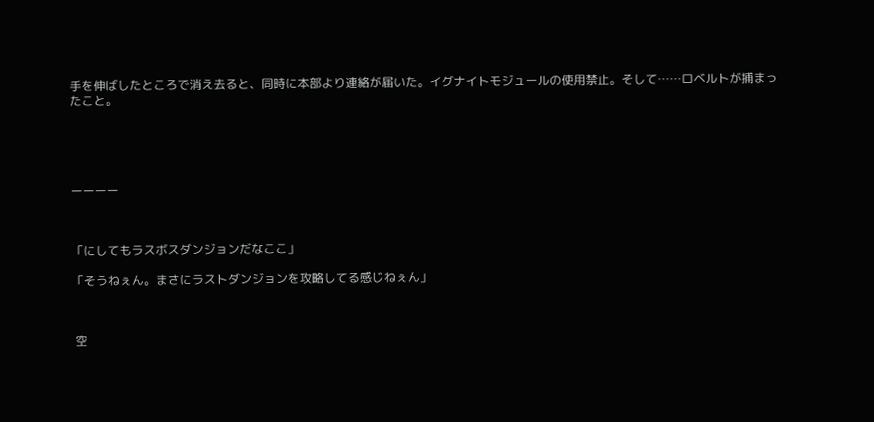手を伸ばしたところで消え去ると、同時に本部より連絡が届いた。イグナイトモジュールの使用禁止。そして……ロベルトが捕まったこと。





ーーーー



「にしてもラスボスダンジョンだなここ」

「そうねぇん。まさにラストダンジョンを攻略してる感じねぇん」



 空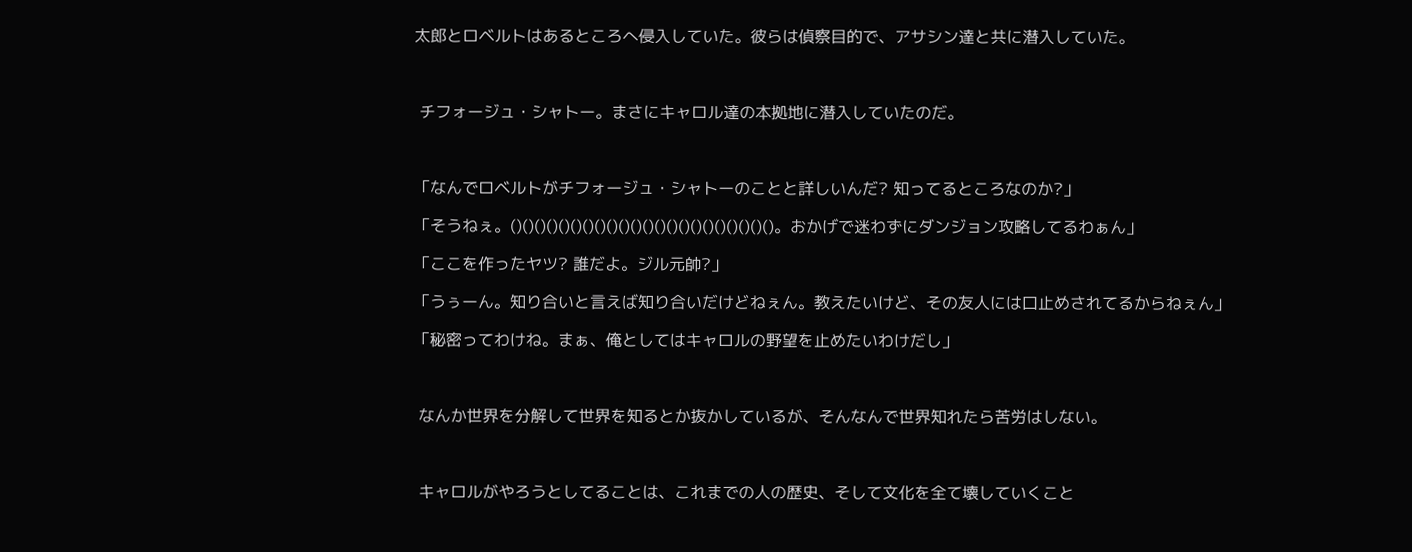太郎とロベルトはあるところへ侵入していた。彼らは偵察目的で、アサシン達と共に潜入していた。



 チフォージュ・シャトー。まさにキャロル達の本拠地に潜入していたのだ。



「なんでロベルトがチフォージュ・シャトーのことと詳しいんだ? 知ってるところなのか?」

「そうねぇ。()()()()()()()()()()()()()()()()()()()()()()。おかげで迷わずにダンジョン攻略してるわぁん」

「ここを作ったヤツ? 誰だよ。ジル元帥?」

「うぅーん。知り合いと言えば知り合いだけどねぇん。教えたいけど、その友人には口止めされてるからねぇん」

「秘密ってわけね。まぁ、俺としてはキャロルの野望を止めたいわけだし」



 なんか世界を分解して世界を知るとか抜かしているが、そんなんで世界知れたら苦労はしない。



 キャロルがやろうとしてることは、これまでの人の歴史、そして文化を全て壊していくこと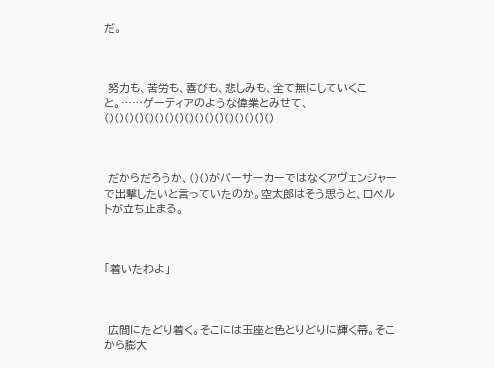だ。



 努力も、苦労も、喜びも、悲しみも、全て無にしていくこと。……ゲーティアのような偉業とみせて、()()()()()()()()()()()()()()()()()



 だからだろうか、()()がバーサーカーではなくアヴェンジャーで出撃したいと言っていたのか。空太郎はそう思うと、ロベルトが立ち止まる。



「着いたわよ」



 広間にたどり着く。そこには玉座と色とりどりに輝く幕。そこから膨大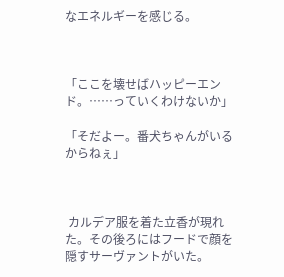なエネルギーを感じる。



「ここを壊せばハッピーエンド。……っていくわけないか」

「そだよー。番犬ちゃんがいるからねぇ」



 カルデア服を着た立香が現れた。その後ろにはフードで顔を隠すサーヴァントがいた。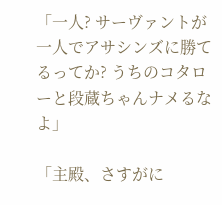「一人? サーヴァントが一人でアサシンズに勝てるってか? うちのコタローと段蔵ちゃんナメるなよ」

「主殿、さすがに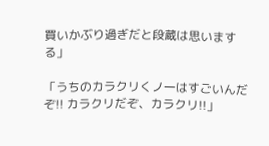買いかぶり過ぎだと段蔵は思いまする」

「うちのカラクリくノ一はすごいんだぞ!! カラクリだぞ、カラクリ!!」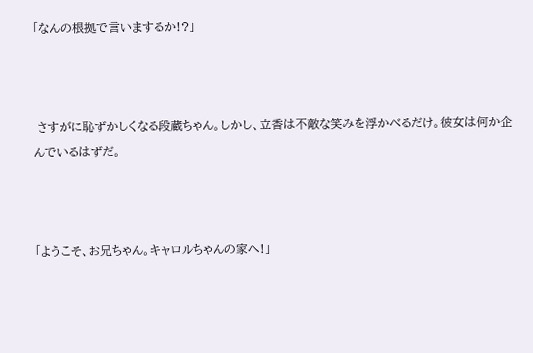「なんの根拠で言いまするか!?」



 さすがに恥ずかしくなる段蔵ちゃん。しかし、立香は不敵な笑みを浮かべるだけ。彼女は何か企んでいるはずだ。



「ようこそ、お兄ちゃん。キャロルちゃんの家へ!」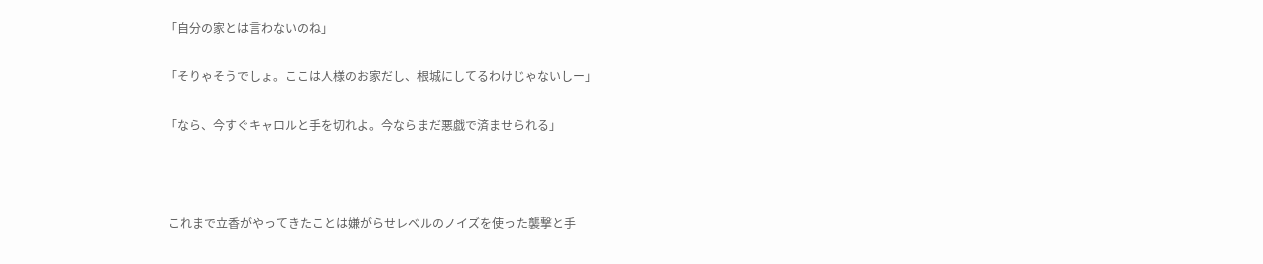「自分の家とは言わないのね」

「そりゃそうでしょ。ここは人様のお家だし、根城にしてるわけじゃないしー」

「なら、今すぐキャロルと手を切れよ。今ならまだ悪戯で済ませられる」



 これまで立香がやってきたことは嫌がらせレベルのノイズを使った襲撃と手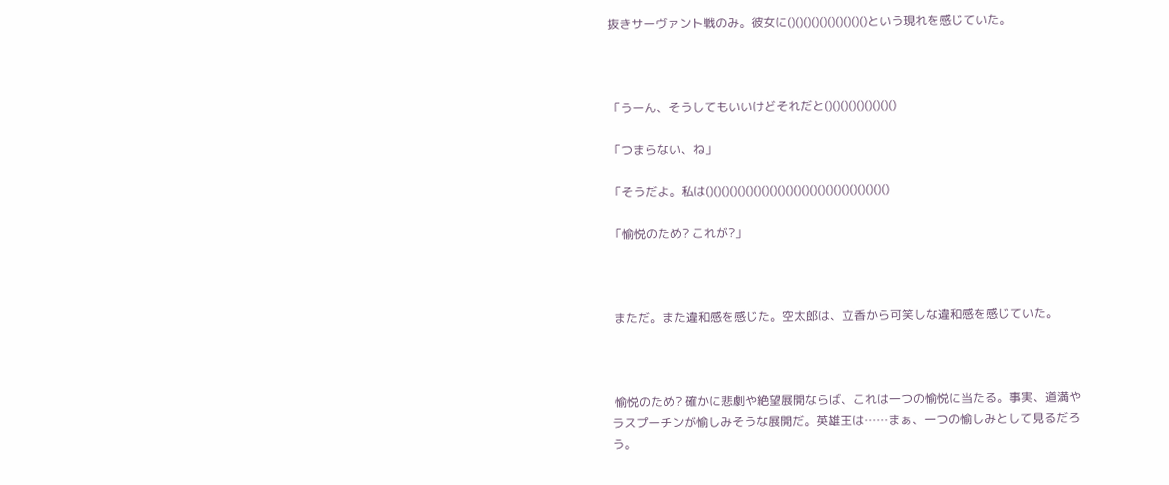抜きサーヴァント戦のみ。彼女に()()()()()()()()()()という現れを感じていた。



「うーん、そうしてもいいけどそれだと()()()()()()()()()

「つまらない、ね」

「そうだよ。私は()()()()()()()()()()()()()()()()()()()()()()()

「愉悦のため? これが?」



 まただ。また違和感を感じた。空太郎は、立香から可笑しな違和感を感じていた。



 愉悦のため? 確かに悲劇や絶望展開ならば、これは一つの愉悦に当たる。事実、道満やラスプーチンが愉しみそうな展開だ。英雄王は……まぁ、一つの愉しみとして見るだろう。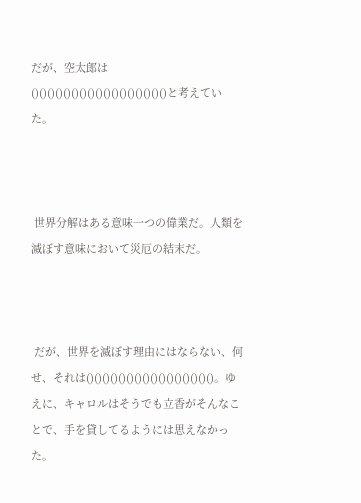だが、空太郎は()()()()()()()()()()()()()()()()()と考えていた。



 世界分解はある意味一つの偉業だ。人類を滅ぼす意味において災厄の結末だ。



 だが、世界を滅ぼす理由にはならない、何せ、それは()()()()()()()()()()()()()()()()。ゆえに、キャロルはそうでも立香がそんなことで、手を貸してるようには思えなかった。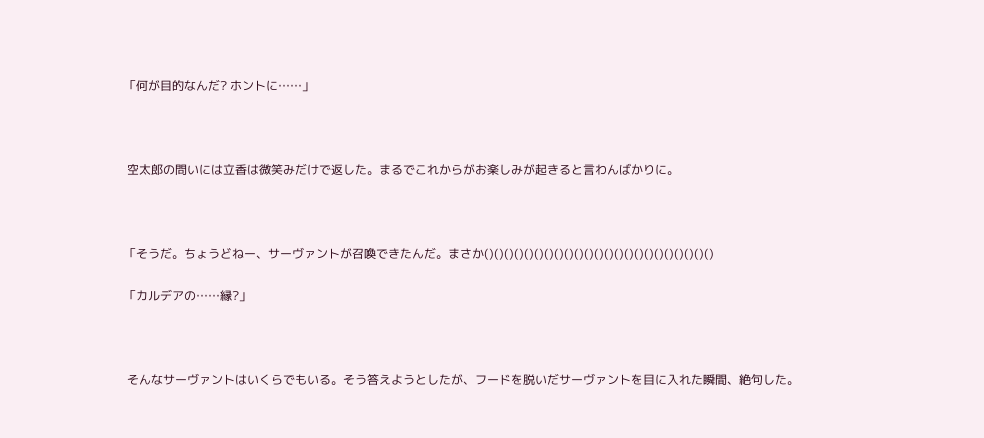「何が目的なんだ? ホントに……」



 空太郎の問いには立香は微笑みだけで返した。まるでこれからがお楽しみが起きると言わんばかりに。



「そうだ。ちょうどねー、サーヴァントが召喚できたんだ。まさか()()()()()()()()()()()()()()()()()()()()()()()

「カルデアの……縁?」



 そんなサーヴァントはいくらでもいる。そう答えようとしたが、フードを脱いだサーヴァントを目に入れた瞬間、絶句した。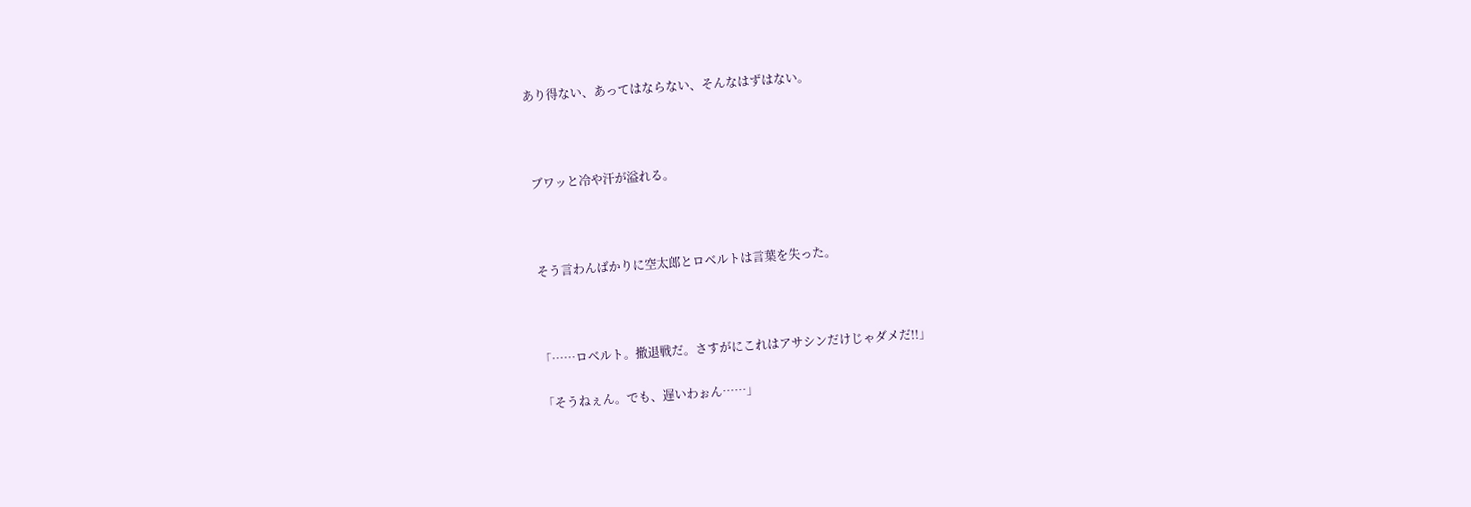あり得ない、あってはならない、そんなはずはない。



 ブワッと冷や汗が溢れる。



 そう言わんばかりに空太郎とロベルトは言葉を失った。



「……ロベルト。撤退戦だ。さすがにこれはアサシンだけじゃダメだ!!」

「そうねぇん。でも、遅いわぉん……」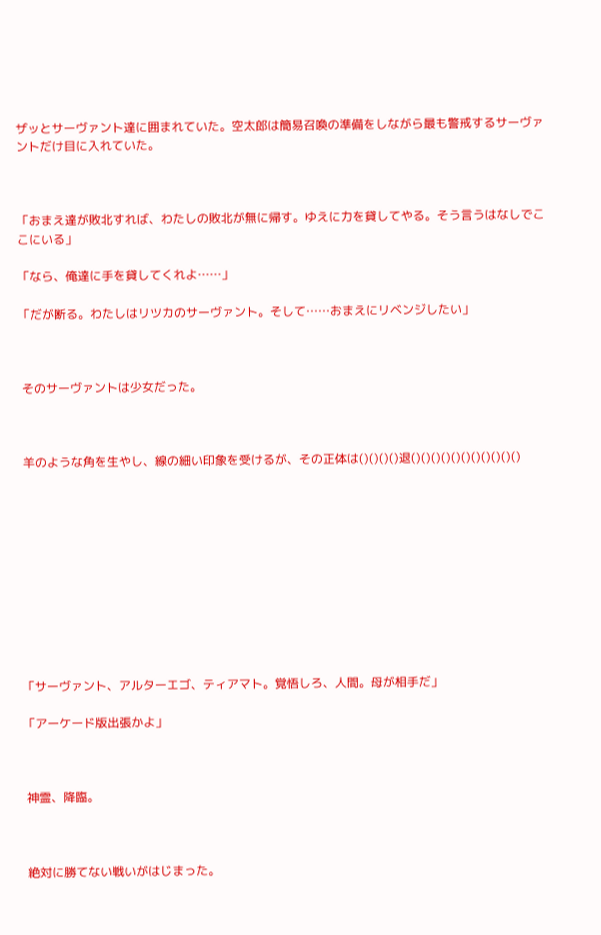ザッとサーヴァント達に囲まれていた。空太郎は簡易召喚の準備をしながら最も警戒するサーヴァントだけ目に入れていた。



「おまえ達が敗北すれば、わたしの敗北が無に帰す。ゆえに力を貸してやる。そう言うはなしでここにいる」

「なら、俺達に手を貸してくれよ……」

「だが断る。わたしはリツカのサーヴァント。そして……おまえにリベンジしたい」



 そのサーヴァントは少女だった。



 羊のような角を生やし、線の細い印象を受けるが、その正体は()()()()退()()()()()()()()()()()











「サーヴァント、アルターエゴ、ティアマト。覚悟しろ、人間。母が相手だ」

「アーケード版出張かよ」



 神霊、降臨。



 絶対に勝てない戦いがはじまった。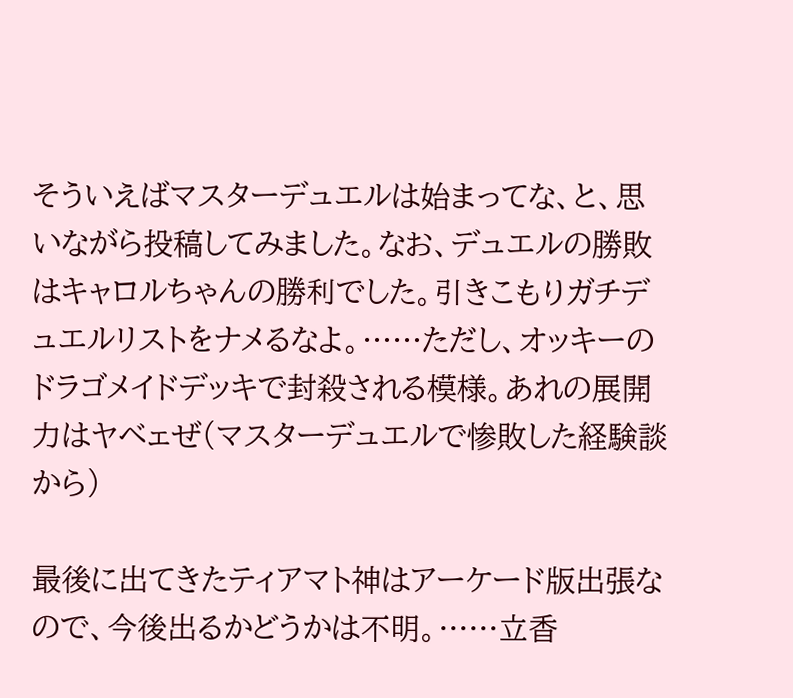そういえばマスターデュエルは始まってな、と、思いながら投稿してみました。なお、デュエルの勝敗はキャロルちゃんの勝利でした。引きこもりガチデュエルリストをナメるなよ。……ただし、オッキーのドラゴメイドデッキで封殺される模様。あれの展開力はヤベェぜ(マスターデュエルで惨敗した経験談から)

最後に出てきたティアマト神はアーケード版出張なので、今後出るかどうかは不明。……立香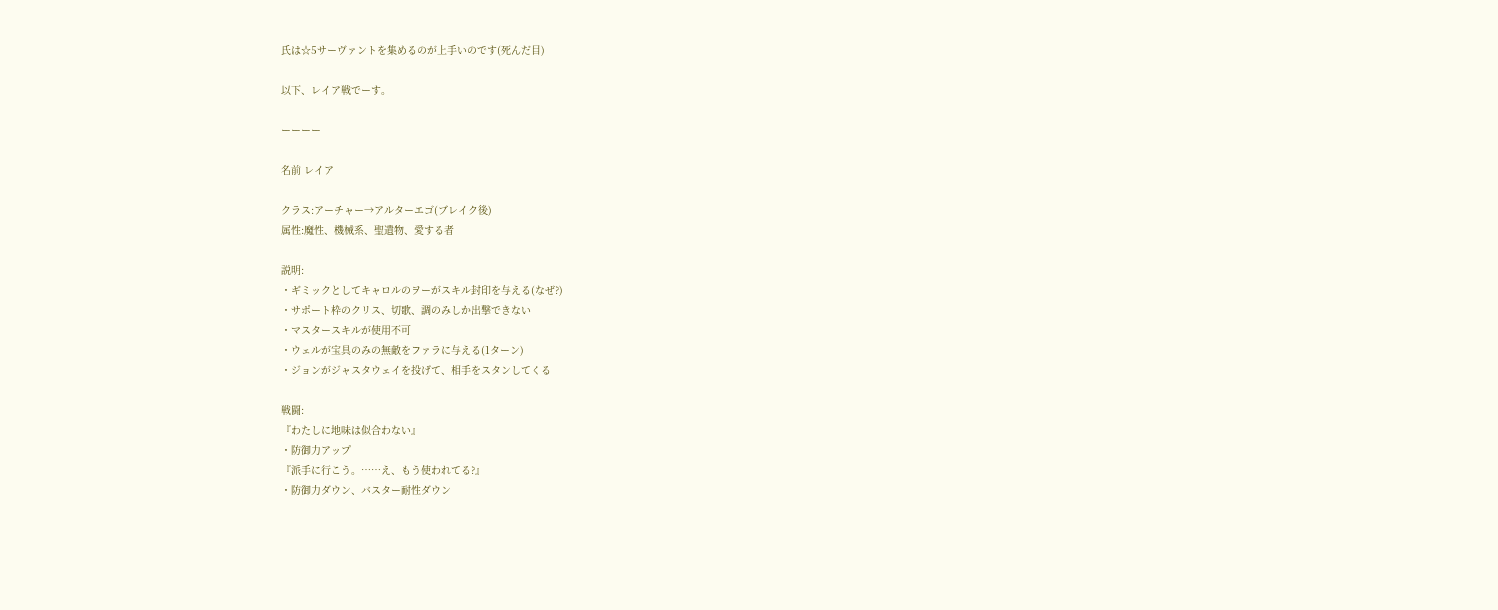氏は☆5サーヴァントを集めるのが上手いのです(死んだ目)

以下、レイア戦でーす。

ーーーー

名前 レイア

クラス:アーチャー→アルターエゴ(ブレイク後)
属性:魔性、機械系、聖遺物、愛する者

説明:
・ギミックとしてキャロルのヲーがスキル封印を与える(なぜ?)
・サポート枠のクリス、切歌、調のみしか出撃できない
・マスタースキルが使用不可
・ウェルが宝具のみの無敵をファラに与える(1ターン)
・ジョンがジャスタウェイを投げて、相手をスタンしてくる

戦闘:
『わたしに地味は似合わない』
・防御力アップ
『派手に行こう。……え、もう使われてる?』
・防御力ダウン、バスター耐性ダウン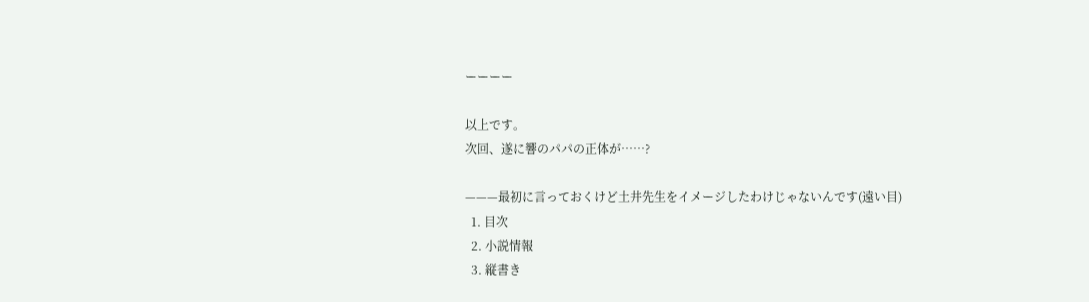ーーーー

以上です。
次回、遂に響のパパの正体が……?

———最初に言っておくけど土井先生をイメージしたわけじゃないんです(遠い目)
  1. 目次
  2. 小説情報
  3. 縦書き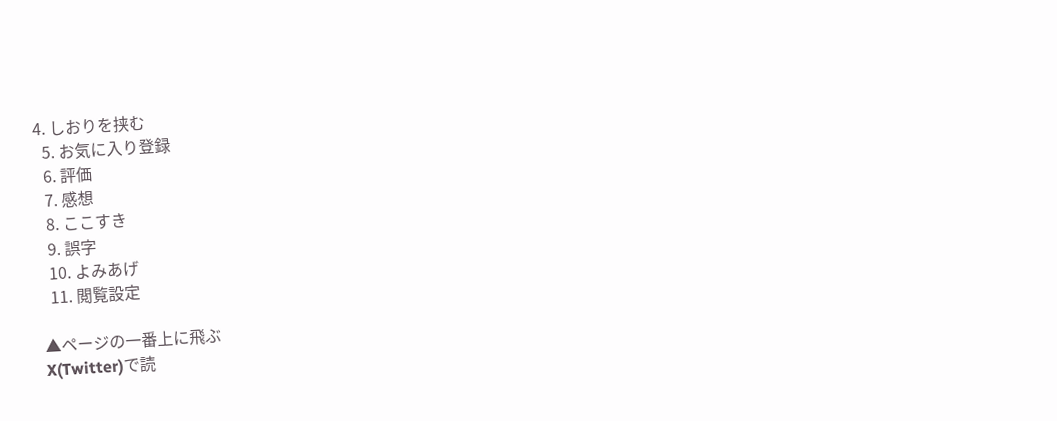4. しおりを挟む
  5. お気に入り登録
  6. 評価
  7. 感想
  8. ここすき
  9. 誤字
  10. よみあげ
  11. 閲覧設定

▲ページの一番上に飛ぶ
X(Twitter)で読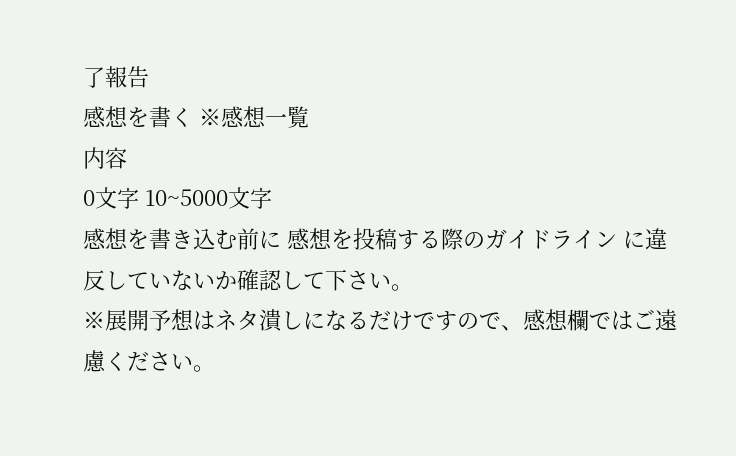了報告
感想を書く ※感想一覧
内容
0文字 10~5000文字
感想を書き込む前に 感想を投稿する際のガイドライン に違反していないか確認して下さい。
※展開予想はネタ潰しになるだけですので、感想欄ではご遠慮ください。